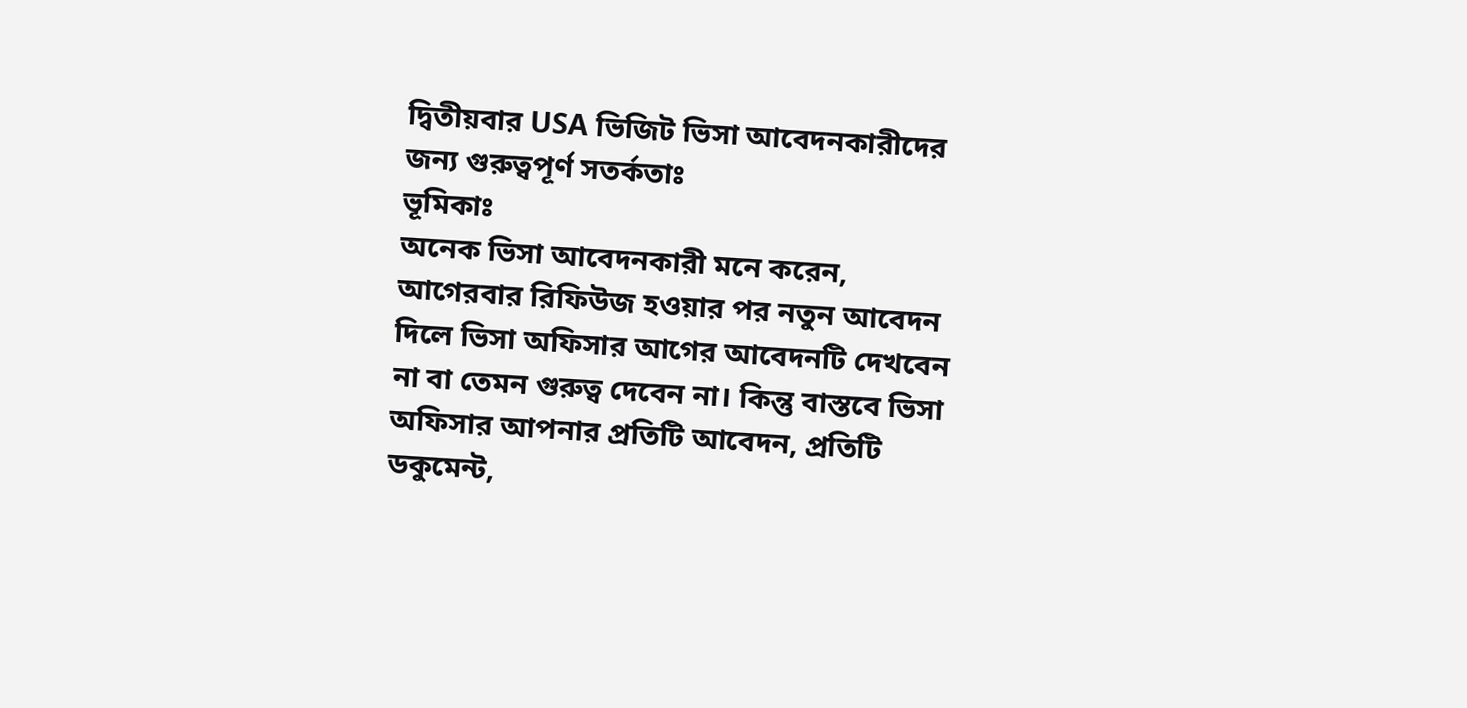দ্বিতীয়বার USA ভিজিট ভিসা আবেদনকারীদের জন্য গুরুত্বপূর্ণ সতর্কতাঃ
ভূমিকাঃ
অনেক ভিসা আবেদনকারী মনে করেন,
আগেরবার রিফিউজ হওয়ার পর নতুন আবেদন দিলে ভিসা অফিসার আগের আবেদনটি দেখবেন না বা তেমন গুরুত্ব দেবেন না। কিন্তু বাস্তবে ভিসা অফিসার আপনার প্রতিটি আবেদন, প্রতিটি ডকুমেন্ট,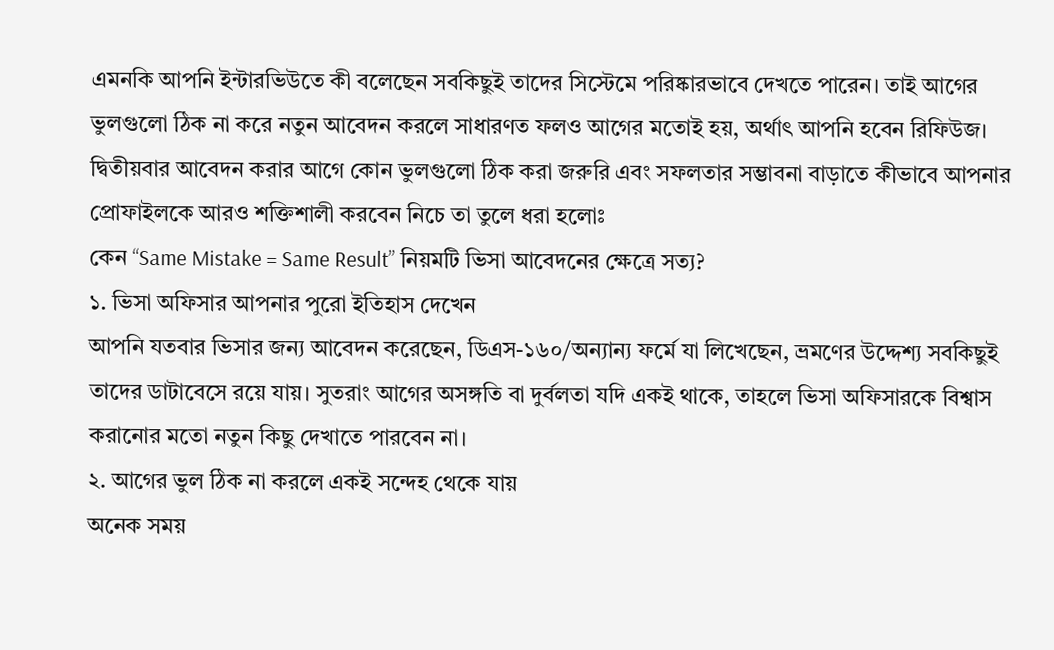এমনকি আপনি ইন্টারভিউতে কী বলেছেন সবকিছুই তাদের সিস্টেমে পরিষ্কারভাবে দেখতে পারেন। তাই আগের ভুলগুলো ঠিক না করে নতুন আবেদন করলে সাধারণত ফলও আগের মতোই হয়, অর্থাৎ আপনি হবেন রিফিউজ।
দ্বিতীয়বার আবেদন করার আগে কোন ভুলগুলো ঠিক করা জরুরি এবং সফলতার সম্ভাবনা বাড়াতে কীভাবে আপনার প্রোফাইলকে আরও শক্তিশালী করবেন নিচে তা তুলে ধরা হলোঃ
কেন “Same Mistake = Same Result” নিয়মটি ভিসা আবেদনের ক্ষেত্রে সত্য?
১. ভিসা অফিসার আপনার পুরো ইতিহাস দেখেন
আপনি যতবার ভিসার জন্য আবেদন করেছেন, ডিএস-১৬০/অন্যান্য ফর্মে যা লিখেছেন, ভ্রমণের উদ্দেশ্য সবকিছুই তাদের ডাটাবেসে রয়ে যায়। সুতরাং আগের অসঙ্গতি বা দুর্বলতা যদি একই থাকে, তাহলে ভিসা অফিসারকে বিশ্বাস করানোর মতো নতুন কিছু দেখাতে পারবেন না।
২. আগের ভুল ঠিক না করলে একই সন্দেহ থেকে যায়
অনেক সময়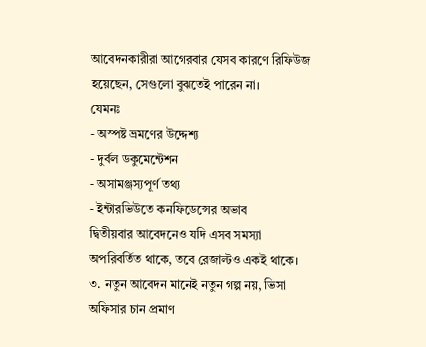আবেদনকারীরা আগেরবার যেসব কারণে রিফিউজ হয়েছেন, সেগুলো বুঝতেই পারেন না।
যেমনঃ
- অস্পষ্ট ভ্রমণের উদ্দেশ্য
- দুর্বল ডকুমেন্টেশন
- অসামঞ্জস্যপূর্ণ তথ্য
- ইন্টারভিউতে কনফিডেন্সের অভাব
দ্বিতীয়বার আবেদনেও যদি এসব সমস্যা অপরিবর্তিত থাকে, তবে রেজাল্টও একই থাকে।
৩. নতুন আবেদন মানেই নতুন গল্প নয়, ভিসা অফিসার চান প্রমাণ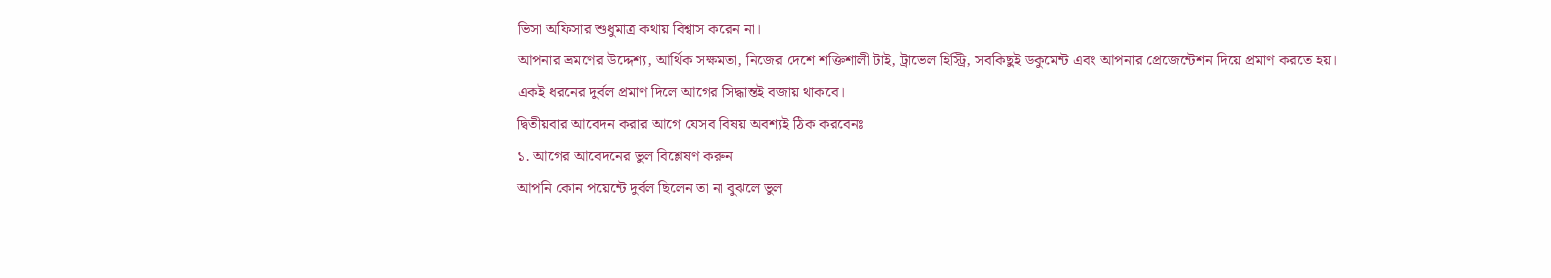ভিসা অফিসার শুধুমাত্র কথায় বিশ্বাস করেন না।
আপনার ভ্রমণের উদ্দেশ্য, আর্থিক সক্ষমতা, নিজের দেশে শক্তিশালী টাই, ট্রাভেল হিস্ট্রি, সবকিছুই ডকুমেন্ট এবং আপনার প্রেজেন্টেশন দিয়ে প্রমাণ করতে হয়।
একই ধরনের দুর্বল প্রমাণ দিলে আগের সিদ্ধান্তই বজায় থাকবে।
দ্বিতীয়বার আবেদন করার আগে যেসব বিষয় অবশ্যই ঠিক করবেনঃ
১. আগের আবেদনের ভুল বিশ্লেষণ করুন
আপনি কোন পয়েন্টে দুর্বল ছিলেন তা না বুঝলে ভুল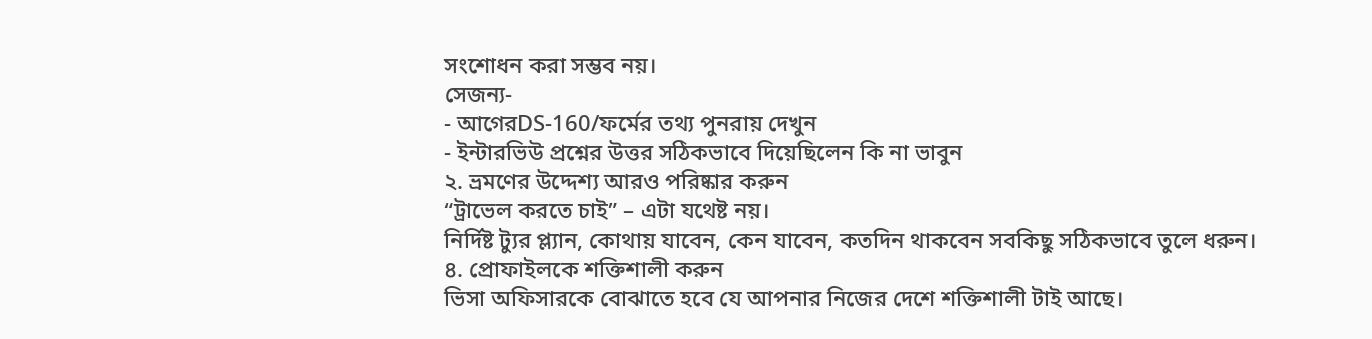সংশোধন করা সম্ভব নয়।
সেজন্য-
- আগেরDS-160/ফর্মের তথ্য পুনরায় দেখুন
- ইন্টারভিউ প্রশ্নের উত্তর সঠিকভাবে দিয়েছিলেন কি না ভাবুন
২. ভ্রমণের উদ্দেশ্য আরও পরিষ্কার করুন
“ট্রাভেল করতে চাই” – এটা যথেষ্ট নয়।
নির্দিষ্ট ট্যুর প্ল্যান, কোথায় যাবেন, কেন যাবেন, কতদিন থাকবেন সবকিছু সঠিকভাবে তুলে ধরুন।
৪. প্রোফাইলকে শক্তিশালী করুন
ভিসা অফিসারকে বোঝাতে হবে যে আপনার নিজের দেশে শক্তিশালী টাই আছে।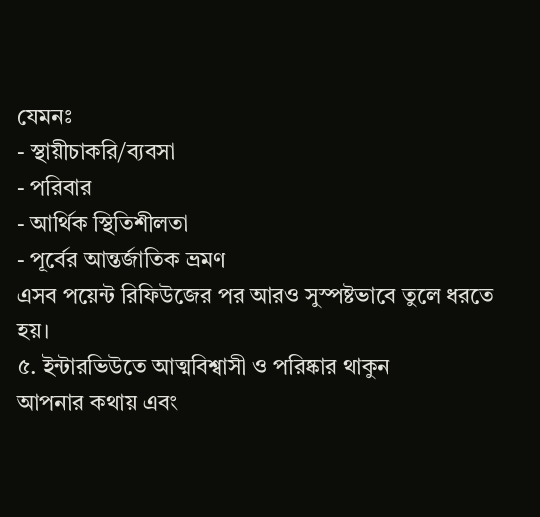যেমনঃ
- স্থায়ীচাকরি/ব্যবসা
- পরিবার
- আর্থিক স্থিতিশীলতা
- পূর্বের আন্তর্জাতিক ভ্রমণ
এসব পয়েন্ট রিফিউজের পর আরও সুস্পষ্টভাবে তুলে ধরতে হয়।
৫. ইন্টারভিউতে আত্মবিশ্বাসী ও পরিষ্কার থাকুন
আপনার কথায় এবং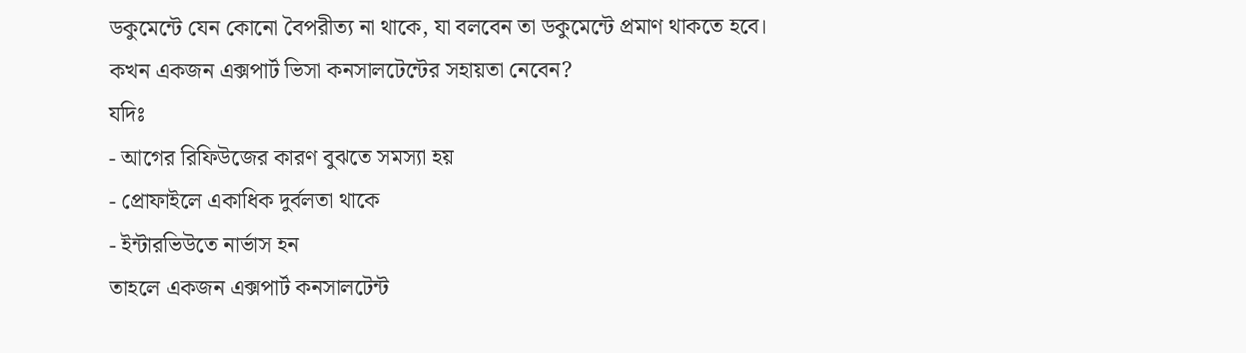ডকুমেন্টে যেন কোনো বৈপরীত্য না থাকে, যা বলবেন তা ডকুমেন্টে প্রমাণ থাকতে হবে।
কখন একজন এক্সপার্ট ভিসা কনসালটেন্টের সহায়তা নেবেন?
যদিঃ
- আগের রিফিউজের কারণ বুঝতে সমস্যা হয়
- প্রোফাইলে একাধিক দুর্বলতা থাকে
- ইন্টারভিউতে নার্ভাস হন
তাহলে একজন এক্সপার্ট কনসালটেন্ট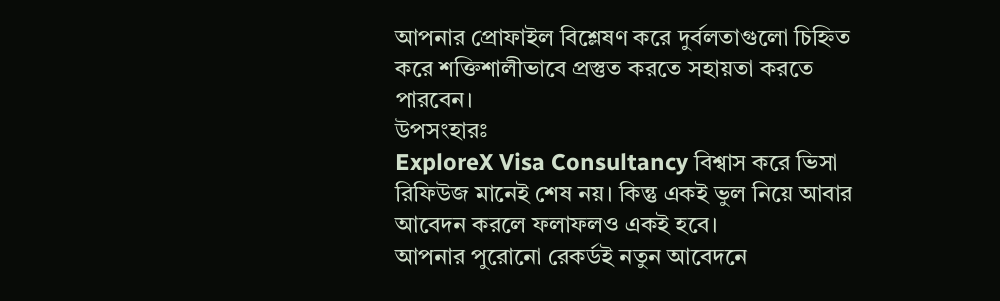আপনার প্রোফাইল বিশ্লেষণ করে দুর্বলতাগুলো চিহ্নিত করে শক্তিশালীভাবে প্রস্তুত করতে সহায়তা করতে পারবেন।
উপসংহারঃ
ExploreX Visa Consultancy বিশ্বাস করে ভিসা রিফিউজ মানেই শেষ নয়। কিন্তু একই ভুল নিয়ে আবার আবেদন করলে ফলাফলও একই হবে।
আপনার পুরোনো রেকর্ডই নতুন আবেদনে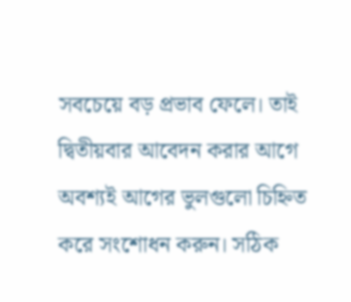সবচেয়ে বড় প্রভাব ফেলে। তাই দ্বিতীয়বার আবেদন করার আগে অবশ্যই আগের ভুলগুলো চিহ্নিত করে সংশোধন করুন। সঠিক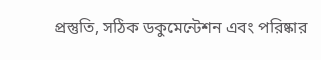প্রস্তুতি, সঠিক ডকুমেন্টেশন এবং পরিষ্কার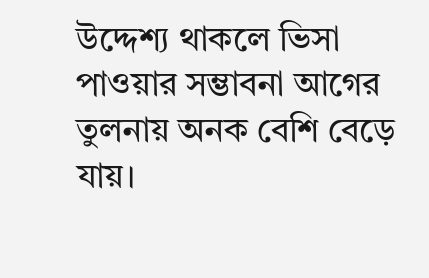উদ্দেশ্য থাকলে ভিসা পাওয়ার সম্ভাবনা আগের তুলনায় অনক বেশি বেড়ে যায়।